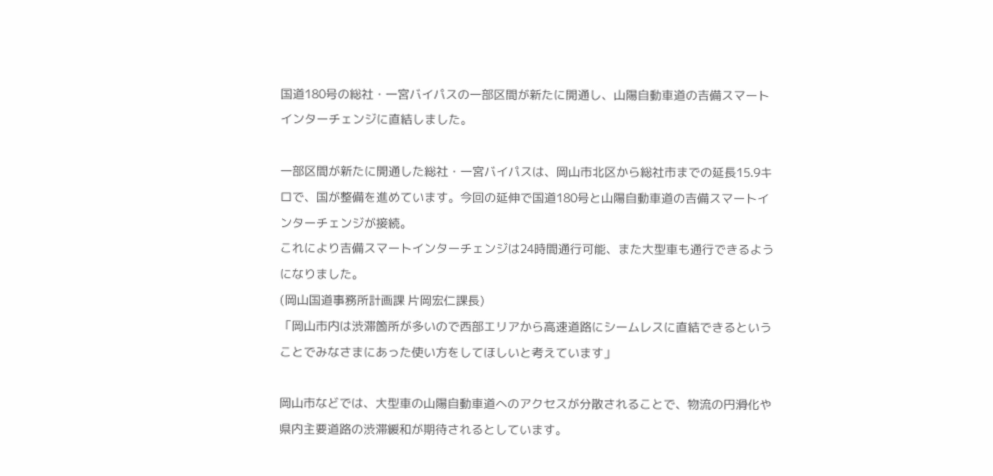国道180号の総社・一宮バイパスの一部区間が新たに開通し、山陽自動車道の吉備スマートインターチェンジに直結しました。

一部区間が新たに開通した総社・一宮バイパスは、岡山市北区から総社市までの延長15.9キロで、国が整備を進めています。今回の延伸で国道180号と山陽自動車道の吉備スマートインターチェンジが接続。
これにより吉備スマートインターチェンジは24時間通行可能、また大型車も通行できるようになりました。
(岡山国道事務所計画課 片岡宏仁課長)
「岡山市内は渋滞箇所が多いので西部エリアから高速道路にシームレスに直結できるということでみなさまにあった使い方をしてほしいと考えています」

岡山市などでは、大型車の山陽自動車道へのアクセスが分散されることで、物流の円滑化や県内主要道路の渋滞緩和が期待されるとしています。